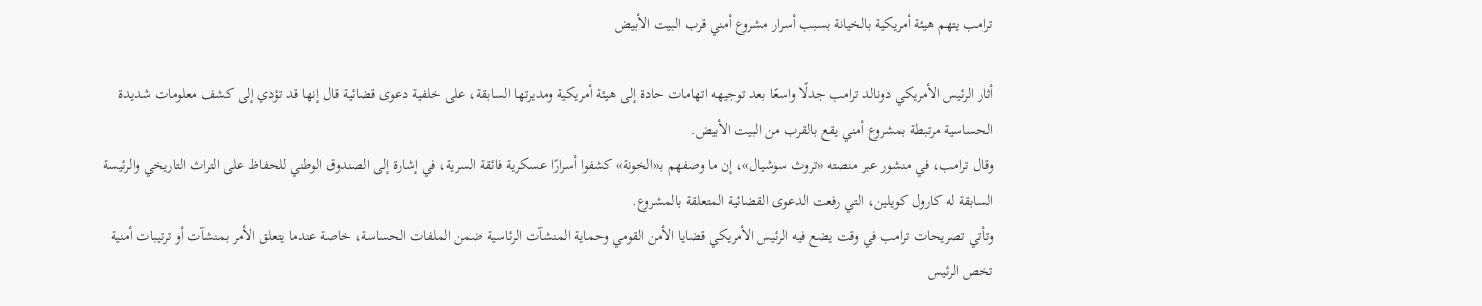ترامب يتهم هيئة أمريكية بالخيانة بسبب أسرار مشروع أمني قرب البيت الأبيض

أثار الرئيس الأمريكي دونالد ترامب جدلًا واسعًا بعد توجيهه اتهامات حادة إلى هيئة أمريكية ومديرتها السابقة، على خلفية دعوى قضائية قال إنها قد تؤدي إلى كشف معلومات شديدة الحساسية مرتبطة بمشروع أمني يقع بالقرب من البيت الأبيض.
وقال ترامب، في منشور عبر منصته «تروث سوشيال»، إن ما وصفهم بـ«الخونة» كشفوا أسرارًا عسكرية فائقة السرية، في إشارة إلى الصندوق الوطني للحفاظ على التراث التاريخي والرئيسة السابقة له كارول كويلين، التي رفعت الدعوى القضائية المتعلقة بالمشروع.
وتأتي تصريحات ترامب في وقت يضع فيه الرئيس الأمريكي قضايا الأمن القومي وحماية المنشآت الرئاسية ضمن الملفات الحساسة، خاصة عندما يتعلق الأمر بمنشآت أو ترتيبات أمنية تخص الرئيس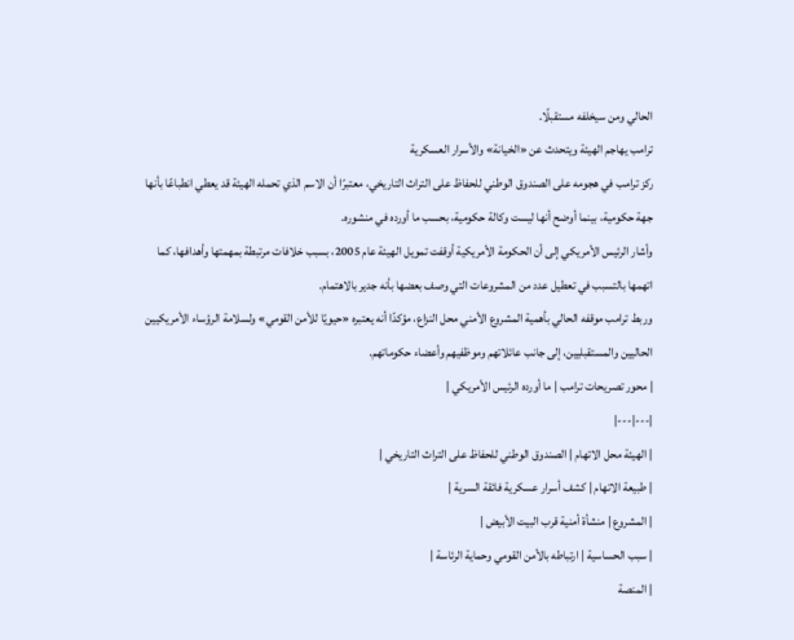الحالي ومن سيخلفه مستقبلًا.
ترامب يهاجم الهيئة ويتحدث عن «الخيانة» والأسرار العسكرية
ركز ترامب في هجومه على الصندوق الوطني للحفاظ على التراث التاريخي، معتبرًا أن الاسم الذي تحمله الهيئة قد يعطي انطباعًا بأنها جهة حكومية، بينما أوضح أنها ليست وكالة حكومية، بحسب ما أورده في منشوره.
وأشار الرئيس الأمريكي إلى أن الحكومة الأمريكية أوقفت تمويل الهيئة عام 2005، بسبب خلافات مرتبطة بمهمتها وأهدافها، كما اتهمها بالتسبب في تعطيل عدد من المشروعات التي وصف بعضها بأنه جدير بالاهتمام.
وربط ترامب موقفه الحالي بأهمية المشروع الأمني محل النزاع، مؤكدًا أنه يعتبره «حيويًا للأمن القومي» ولسلامة الرؤساء الأمريكيين الحاليين والمستقبليين، إلى جانب عائلاتهم وموظفيهم وأعضاء حكوماتهم.
| محور تصريحات ترامب | ما أورده الرئيس الأمريكي |
|---|---|
| الهيئة محل الاتهام | الصندوق الوطني للحفاظ على التراث التاريخي |
| طبيعة الاتهام | كشف أسرار عسكرية فائقة السرية |
| المشروع | منشأة أمنية قرب البيت الأبيض |
| سبب الحساسية | ارتباطه بالأمن القومي وحماية الرئاسة |
| المنصة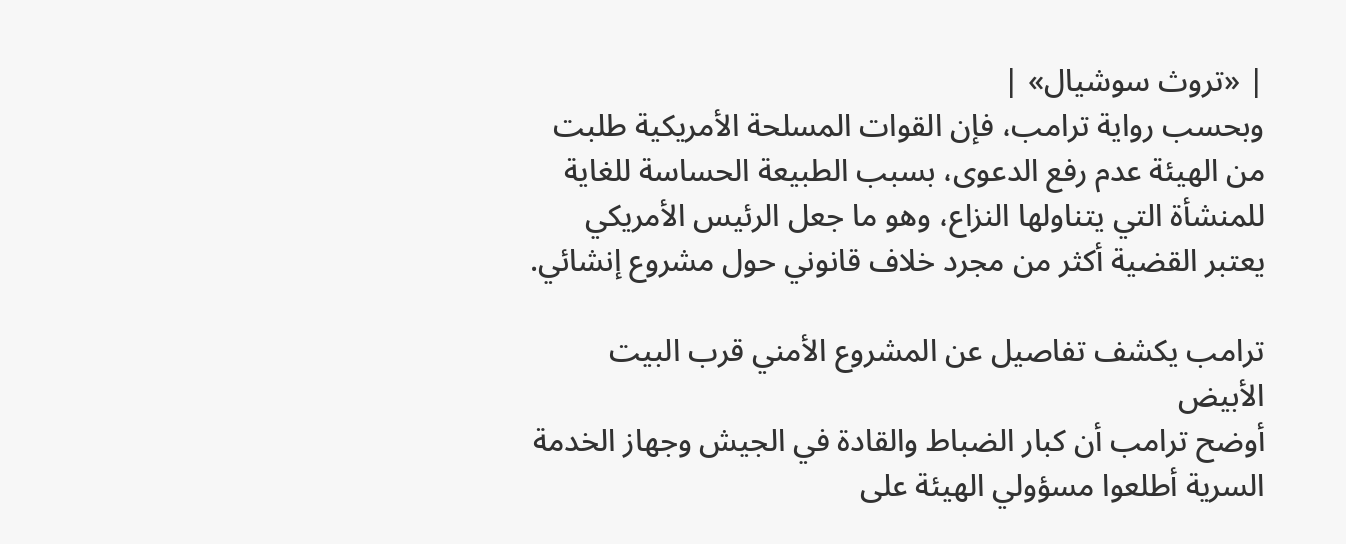| «تروث سوشيال» |
وبحسب رواية ترامب، فإن القوات المسلحة الأمريكية طلبت من الهيئة عدم رفع الدعوى، بسبب الطبيعة الحساسة للغاية للمنشأة التي يتناولها النزاع، وهو ما جعل الرئيس الأمريكي يعتبر القضية أكثر من مجرد خلاف قانوني حول مشروع إنشائي.

ترامب يكشف تفاصيل عن المشروع الأمني قرب البيت الأبيض
أوضح ترامب أن كبار الضباط والقادة في الجيش وجهاز الخدمة السرية أطلعوا مسؤولي الهيئة على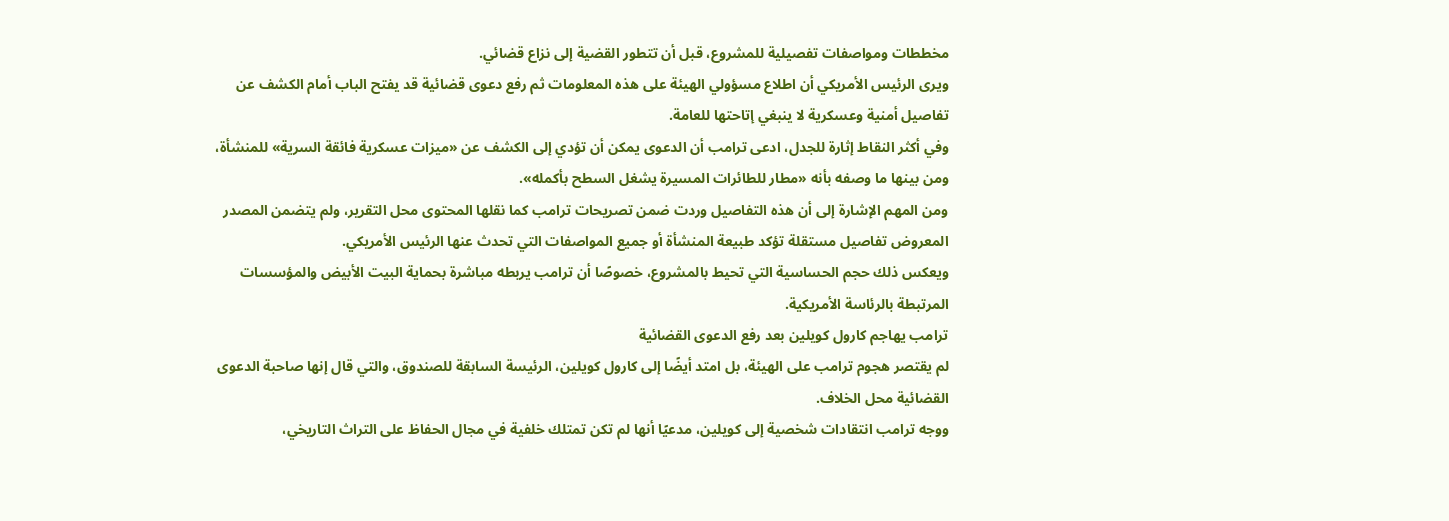مخططات ومواصفات تفصيلية للمشروع، قبل أن تتطور القضية إلى نزاع قضائي.
ويرى الرئيس الأمريكي أن اطلاع مسؤولي الهيئة على هذه المعلومات ثم رفع دعوى قضائية قد يفتح الباب أمام الكشف عن تفاصيل أمنية وعسكرية لا ينبغي إتاحتها للعامة.
وفي أكثر النقاط إثارة للجدل، ادعى ترامب أن الدعوى يمكن أن تؤدي إلى الكشف عن «ميزات عسكرية فائقة السرية» للمنشأة، ومن بينها ما وصفه بأنه «مطار للطائرات المسيرة يشغل السطح بأكمله».
ومن المهم الإشارة إلى أن هذه التفاصيل وردت ضمن تصريحات ترامب كما نقلها المحتوى محل التقرير، ولم يتضمن المصدر المعروض تفاصيل مستقلة تؤكد طبيعة المنشأة أو جميع المواصفات التي تحدث عنها الرئيس الأمريكي.
ويعكس ذلك حجم الحساسية التي تحيط بالمشروع، خصوصًا أن ترامب يربطه مباشرة بحماية البيت الأبيض والمؤسسات المرتبطة بالرئاسة الأمريكية.
ترامب يهاجم كارول كويلين بعد رفع الدعوى القضائية
لم يقتصر هجوم ترامب على الهيئة، بل امتد أيضًا إلى كارول كويلين، الرئيسة السابقة للصندوق، والتي قال إنها صاحبة الدعوى القضائية محل الخلاف.
ووجه ترامب انتقادات شخصية إلى كويلين، مدعيًا أنها لم تكن تمتلك خلفية في مجال الحفاظ على التراث التاريخي،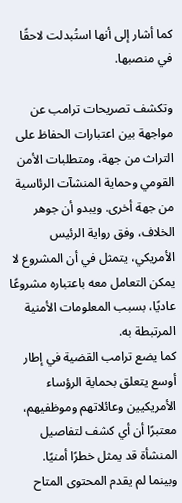كما أشار إلى أنها استُبدلت لاحقًا في منصبها.

وتكشف تصريحات ترامب عن مواجهة بين اعتبارات الحفاظ على التراث من جهة، ومتطلبات الأمن القومي وحماية المنشآت الرئاسية من جهة أخرى. ويبدو أن جوهر الخلاف، وفق رواية الرئيس الأمريكي، يتمثل في أن المشروع لا يمكن التعامل معه باعتباره مشروعًا عاديًا، بسبب المعلومات الأمنية المرتبطة به.
كما يضع ترامب القضية في إطار أوسع يتعلق بحماية الرؤساء الأمريكيين وعائلاتهم وموظفيهم، معتبرًا أن أي كشف لتفاصيل المنشأة قد يمثل خطرًا أمنيًا.
وبينما لم يقدم المحتوى المتاح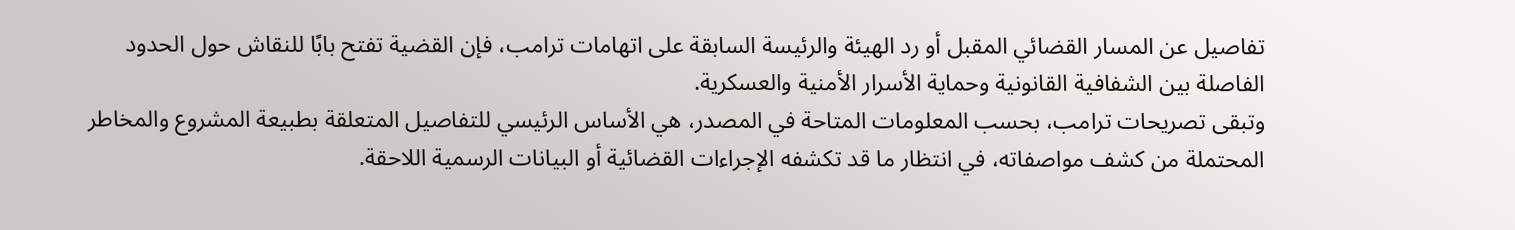تفاصيل عن المسار القضائي المقبل أو رد الهيئة والرئيسة السابقة على اتهامات ترامب، فإن القضية تفتح بابًا للنقاش حول الحدود الفاصلة بين الشفافية القانونية وحماية الأسرار الأمنية والعسكرية.
وتبقى تصريحات ترامب، بحسب المعلومات المتاحة في المصدر، هي الأساس الرئيسي للتفاصيل المتعلقة بطبيعة المشروع والمخاطر المحتملة من كشف مواصفاته، في انتظار ما قد تكشفه الإجراءات القضائية أو البيانات الرسمية اللاحقة.